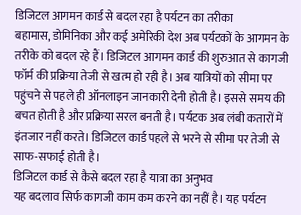डिजिटल आगमन कार्ड से बदल रहा है पर्यटन का तरीका
बहामास, डोमिनिका और कई अमेरिकी देश अब पर्यटकों के आगमन के तरीके को बदल रहे हैं। डिजिटल आगमन कार्ड की शुरुआत से कागजी फॉर्म की प्रक्रिया तेजी से खत्म हो रही है। अब यात्रियों को सीमा पर पहुंचने से पहले ही ऑनलाइन जानकारी देनी होती है। इससे समय की बचत होती है और प्रक्रिया सरल बनती है। पर्यटक अब लंबी कतारों में इंतजार नहीं करते। डिजिटल कार्ड पहले से भरने से सीमा पर तेजी से साफ-सफाई होती है।
डिजिटल कार्ड से कैसे बदल रहा है यात्रा का अनुभव
यह बदलाव सिर्फ कागजी काम कम करने का नहीं है। यह पर्यटन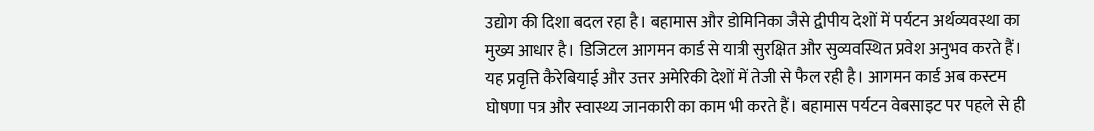उद्योग की दिशा बदल रहा है। बहामास और डोमिनिका जैसे द्वीपीय देशों में पर्यटन अर्थव्यवस्था का मुख्य आधार है। डिजिटल आगमन कार्ड से यात्री सुरक्षित और सुव्यवस्थित प्रवेश अनुभव करते हैं। यह प्रवृत्ति कैरेबियाई और उत्तर अमेरिकी देशों में तेजी से फैल रही है। आगमन कार्ड अब कस्टम घोषणा पत्र और स्वास्थ्य जानकारी का काम भी करते हैं। बहामास पर्यटन वेबसाइट पर पहले से ही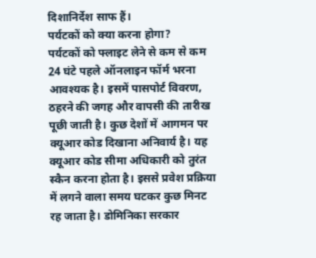दिशानिर्देश साफ हैं।
पर्यटकों को क्या करना होगा?
पर्यटकों को फ्लाइट लेने से कम से कम 24 घंटे पहले ऑनलाइन फॉर्म भरना आवश्यक है। इसमें पासपोर्ट विवरण, ठहरने की जगह और वापसी की तारीख पूछी जाती है। कुछ देशों में आगमन पर क्यूआर कोड दिखाना अनिवार्य है। यह क्यूआर कोड सीमा अधिकारी को तुरंत स्कैन करना होता है। इससे प्रवेश प्रक्रिया में लगने वाला समय घटकर कुछ मिनट रह जाता है। डोमिनिका सरकार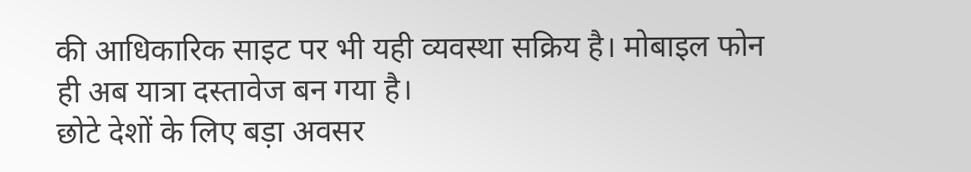की आधिकारिक साइट पर भी यही व्यवस्था सक्रिय है। मोबाइल फोन ही अब यात्रा दस्तावेज बन गया है।
छोटे देशों के लिए बड़ा अवसर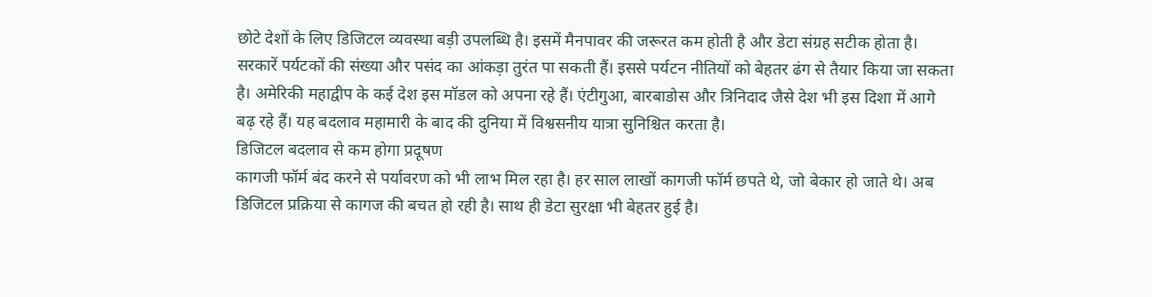छोटे देशों के लिए डिजिटल व्यवस्था बड़ी उपलब्धि है। इसमें मैनपावर की जरूरत कम होती है और डेटा संग्रह सटीक होता है। सरकारें पर्यटकों की संख्या और पसंद का आंकड़ा तुरंत पा सकती हैं। इससे पर्यटन नीतियों को बेहतर ढंग से तैयार किया जा सकता है। अमेरिकी महाद्वीप के कई देश इस मॉडल को अपना रहे हैं। एंटीगुआ, बारबाडोस और त्रिनिदाद जैसे देश भी इस दिशा में आगे बढ़ रहे हैं। यह बदलाव महामारी के बाद की दुनिया में विश्वसनीय यात्रा सुनिश्चित करता है।
डिजिटल बदलाव से कम होगा प्रदूषण
कागजी फॉर्म बंद करने से पर्यावरण को भी लाभ मिल रहा है। हर साल लाखों कागजी फॉर्म छपते थे, जो बेकार हो जाते थे। अब डिजिटल प्रक्रिया से कागज की बचत हो रही है। साथ ही डेटा सुरक्षा भी बेहतर हुई है।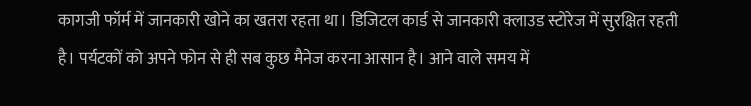कागजी फॉर्म में जानकारी खोने का खतरा रहता था। डिजिटल कार्ड से जानकारी क्लाउड स्टोरेज में सुरक्षित रहती है। पर्यटकों को अपने फोन से ही सब कुछ मैनेज करना आसान है। आने वाले समय में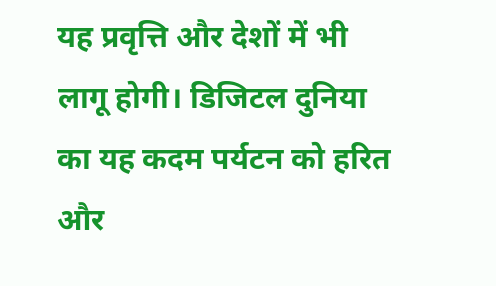यह प्रवृत्ति और देशों में भी लागू होगी। डिजिटल दुनिया का यह कदम पर्यटन को हरित और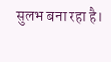सुलभ बना रहा है।